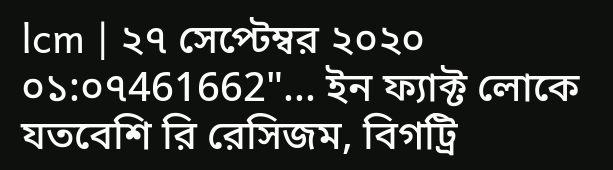lcm | ২৭ সেপ্টেম্বর ২০২০ ০১:০৭461662"... ইন ফ্যাক্ট লোকে যতবেশি রি রেসিজম, বিগট্রি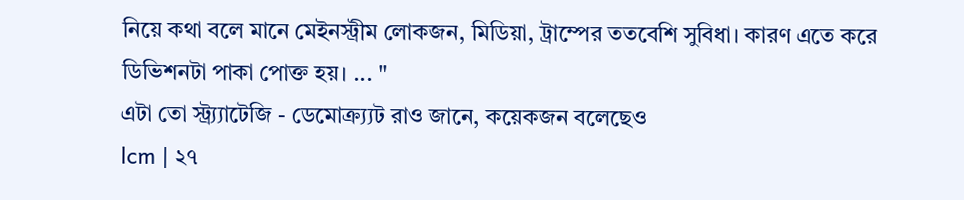নিয়ে কথা বলে মানে মেইনস্ট্রীম লোকজন, মিডিয়া, ট্রাম্পের ততবেশি সুবিধা। কারণ এতে করে ডিভিশনটা পাকা পোক্ত হয়। ... "
এটা তো স্ট্র্য্যাটেজি - ডেমোক্র্য্যট রাও জানে, কয়েকজন বলেছেও
lcm | ২৭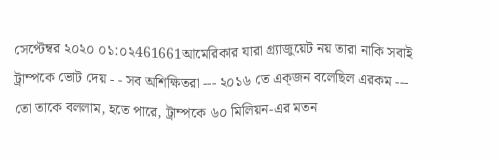সেপ্টেম্বর ২০২০ ০১:০২461661আমেরিকার যারা গ্র্যাজুয়েট নয় তারা নাকি সবাই ট্রাম্পকে ভোট দেয় - - সব অশিক্ষিতরা --- ২০১৬ তে এক্জন বলেছিল এরকম ---
তো তাকে বললাম, হতে পারে, ট্রাম্পকে ৬০ মিলিয়ন-এর মতন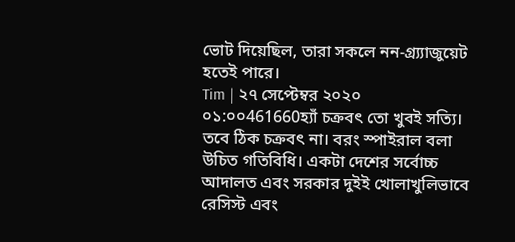ভোট দিয়েছিল, তারা সকলে নন-গ্র্য্যাজুয়েট হতেই পারে।
Tim | ২৭ সেপ্টেম্বর ২০২০ ০১:০০461660হ্যাঁ চক্রবৎ তো খুবই সত্যি। তবে ঠিক চক্রবৎ না। বরং স্পাইরাল বলা উচিত গতিবিধি। একটা দেশের সর্বোচ্চ আদালত এবং সরকার দুইই খোলাখুলিভাবে রেসিস্ট এবং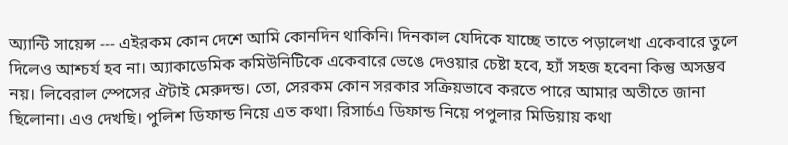অ্যান্টি সায়েন্স --- এইরকম কোন দেশে আমি কোনদিন থাকিনি। দিনকাল যেদিকে যাচ্ছে তাতে পড়ালেখা একেবারে তুলে দিলেও আশ্চর্য হব না। অ্যাকাডেমিক কমিউনিটিকে একেবারে ভেঙে দেওয়ার চেষ্টা হবে, হ্যাঁ সহজ হবেনা কিন্তু অসম্ভব নয়। লিবেরাল স্পেসের ঐটাই মেরুদন্ড। তো, সেরকম কোন সরকার সক্রিয়ভাবে করতে পারে আমার অতীতে জানা ছিলোনা। এও দেখছি। পুলিশ ডিফান্ড নিয়ে এত কথা। রিসার্চএ ডিফান্ড নিয়ে পপুলার মিডিয়ায় কথা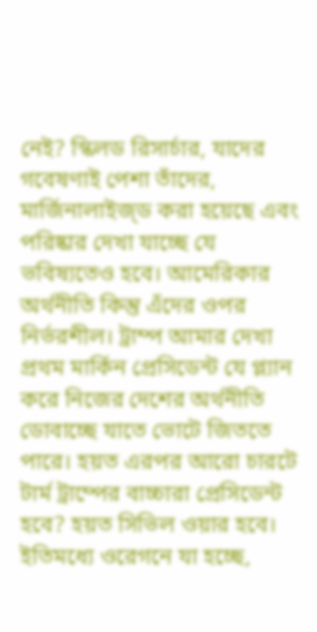নেই? স্কিলড রিসার্চার, যাদের গবেষণাই পেশা তাঁদের, মার্জিনালাইজ্ড করা হয়েছে এবং পরিষ্কার দেখা যাচ্ছে যে ভবিষ্যতেও হবে। আমেরিকার অর্থনীতি কিন্তু এঁদের ওপর নির্ভরশীল। ট্রাম্প আমার দেখা প্রথম মার্কিন প্রেসিডেন্ট যে প্ল্যান করে নিজের দেশের অর্থনীতি ডোবাচ্ছে যাতে ভোটে জিততে পারে। হয়ত এরপর আরো চারটে টার্ম ট্রাম্পের বাচ্চারা প্রেসিডেন্ট হবে? হয়ত সিভিল ওয়ার হবে। ইতিমধ্যে ওরেগনে যা হচ্ছে,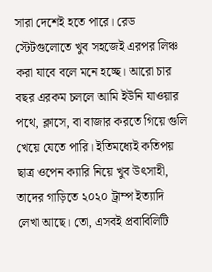সারা দেশেই হতে পারে। রেড স্টেটগুলোতে খুব সহজেই এরপর লিঞ্চ করা যাবে বলে মনে হচ্ছে। আরো চার বছর এরকম চললে আমি ইউনি যাওয়ার পথে, ক্লাসে, বা বাজার করতে গিয়ে গুলি খেয়ে যেতে পারি। ইতিমধ্যেই কতিপয় ছাত্র ওপেন ক্যারি নিয়ে খুব উৎসাহী, তাদের গাড়িতে ২০২০ ট্রাম্প ইত্যাদি লেখা আছে। তো, এসবই প্রবাবিলিটি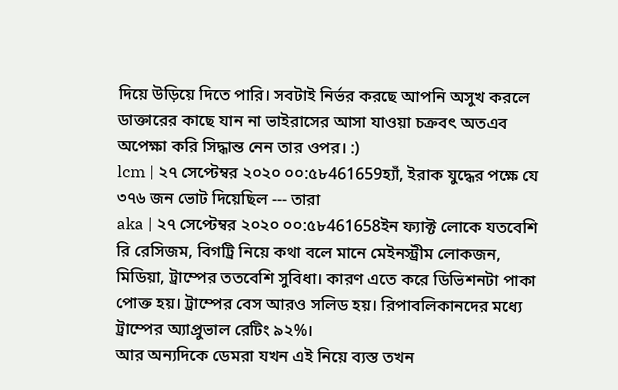দিয়ে উড়িয়ে দিতে পারি। সবটাই নির্ভর করছে আপনি অসুখ করলে ডাক্তারের কাছে যান না ভাইরাসের আসা যাওয়া চক্রবৎ অতএব অপেক্ষা করি সিদ্ধান্ত নেন তার ওপর। :)
lcm | ২৭ সেপ্টেম্বর ২০২০ ০০:৫৮461659হ্যাঁ, ইরাক যুদ্ধের পক্ষে যে ৩৭৬ জন ভোট দিয়েছিল --- তারা
aka | ২৭ সেপ্টেম্বর ২০২০ ০০:৫৮461658ইন ফ্যাক্ট লোকে যতবেশি রি রেসিজম, বিগট্রি নিয়ে কথা বলে মানে মেইনস্ট্রীম লোকজন, মিডিয়া, ট্রাম্পের ততবেশি সুবিধা। কারণ এতে করে ডিভিশনটা পাকা পোক্ত হয়। ট্রাম্পের বেস আরও সলিড হয়। রিপাবলিকানদের মধ্যে ট্রাম্পের অ্যাপ্রুভাল রেটিং ৯২%।
আর অন্যদিকে ডেমরা যখন এই নিয়ে ব্যস্ত তখন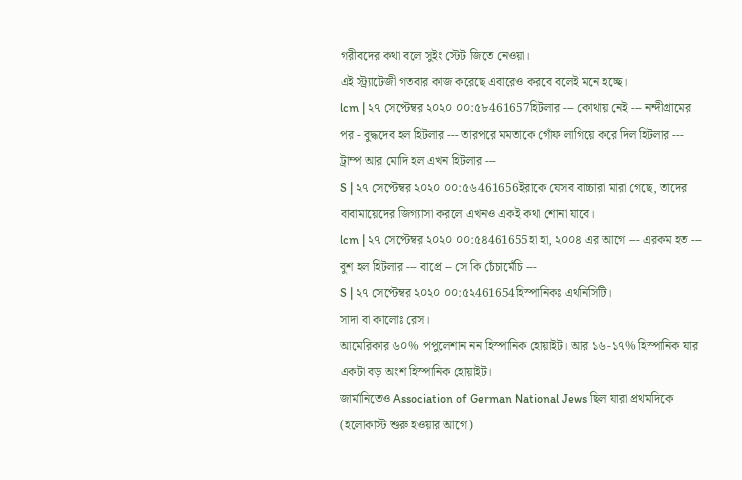গরীবদের কথা বলে সুইং স্টেট জিতে নেওয়া।
এই স্ট্র্যাটেজী গতবার কাজ করেছে এবারেও করবে বলেই মনে হচ্ছে।
lcm | ২৭ সেপ্টেম্বর ২০২০ ০০:৫৮461657হিটলার --- কোথায় নেই --- নন্দীগ্রামের পর - বুদ্ধদেব হল হিটলার --- তারপরে মমতাকে গোঁফ লাগিয়ে করে দিল হিটলার --- ট্রাম্প আর মোদি হল এখন হিটলার ---
S | ২৭ সেপ্টেম্বর ২০২০ ০০:৫৬461656ইরাকে যেসব বাচ্চারা মারা গেছে, তাদের বাবামায়েদের জিগ্যাসা করলে এখনও একই কথা শোনা যাবে।
lcm | ২৭ সেপ্টেম্বর ২০২০ ০০:৫৪461655হা হা, ২০০৪ এর আগে --- এরকম হত --- বুশ হল হিটলার --- বাপ্রে -- সে কি চেঁচামেঁচি ---
S | ২৭ সেপ্টেম্বর ২০২০ ০০:৫২461654হিস্পানিকঃ এথনিসিটি।
সাদা বা কালোঃ রেস।
আমেরিকার ৬০% পপুলেশান নন হিস্পানিক হোয়াইট। আর ১৬-১৭% হিস্পানিক যার একটা বড় অংশ হিস্পানিক হোয়াইট।
জার্মানিতেও Association of German National Jews ছিল যারা প্রথমদিকে (হলোকাস্ট শুরু হওয়ার আগে)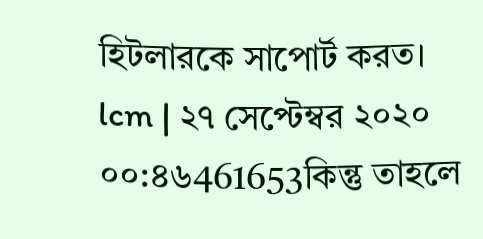হিটলারকে সাপোর্ট করত।
lcm | ২৭ সেপ্টেম্বর ২০২০ ০০:৪৬461653কিন্তু তাহলে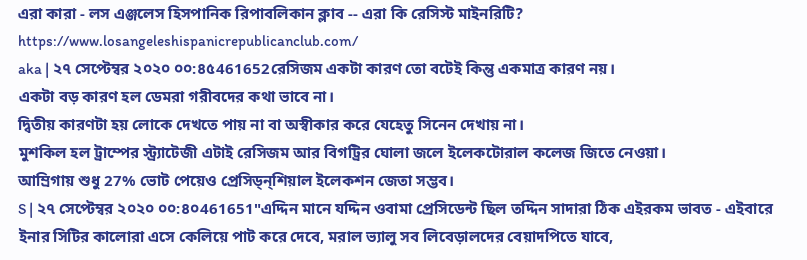এরা কারা - লস এঞ্জলেস হিসপানিক রিপাবলিকান ক্লাব -- এরা কি রেসিস্ট মাইনরিটি?
https://www.losangeleshispanicrepublicanclub.com/
aka | ২৭ সেপ্টেম্বর ২০২০ ০০:৪৫461652রেসিজম একটা কারণ তো বটেই কিন্তু একমাত্র কারণ নয়।
একটা বড় কারণ হল ডেমরা গরীবদের কথা ভাবে না।
দ্বিতীয় কারণটা হয় লোকে দেখতে পায় না বা অস্বীকার করে যেহেতু সিনেন দেখায় না।
মুশকিল হল ট্রাম্পের স্ট্র্যাটেজী এটাই রেসিজম আর বিগট্রির ঘোলা জলে ইলেকটোরাল কলেজ জিতে নেওয়া।
আম্রিগায় শুধু 27% ভোট পেয়েও প্রেসিড্ন্শিয়াল ইলেকশন জেতা সম্ভব।
S | ২৭ সেপ্টেম্বর ২০২০ ০০:৪০461651"এদ্দিন মানে যদ্দিন ওবামা প্রেসিডেন্ট ছিল তদ্দিন সাদারা ঠিক এইরকম ভাবত - এইবারে ইনার সিটির কালোরা এসে কেলিয়ে পাট করে দেবে, মরাল ভ্যালু সব লিবেড়ালদের বেয়াদপিতে যাবে,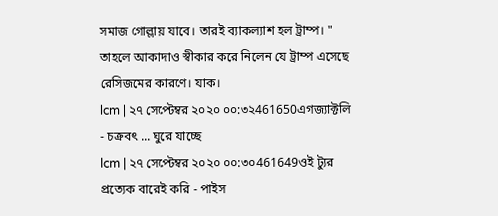সমাজ গোল্লায় যাবে। তারই ব্যাকল্যাশ হল ট্রাম্প। "
তাহলে আকাদাও স্বীকার করে নিলেন যে ট্রাম্প এসেছে রেসিজমের কারণে। যাক।
lcm | ২৭ সেপ্টেম্বর ২০২০ ০০:৩২461650এগজ্যাক্টলি - চক্রবৎ ... ঘুরে যাচ্ছে
lcm | ২৭ সেপ্টেম্বর ২০২০ ০০:৩০461649ওই ট্যুর প্রত্যেক বারেই করি - পাইস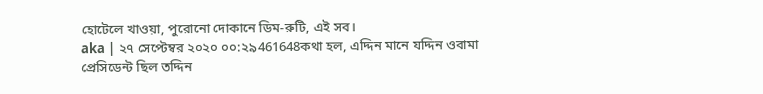হোটেলে খাওয়া, পুরোনো দোকানে ডিম-রুটি, এই সব।
aka | ২৭ সেপ্টেম্বর ২০২০ ০০:২৯461648কথা হল, এদ্দিন মানে যদ্দিন ওবামা প্রেসিডেন্ট ছিল তদ্দিন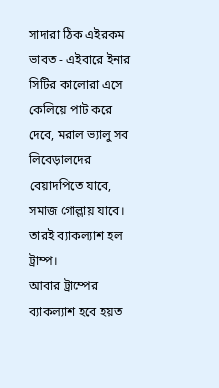সাদারা ঠিক এইরকম ভাবত - এইবারে ইনার সিটির কালোরা এসে কেলিয়ে পাট করে দেবে, মরাল ভ্যালু সব লিবেড়ালদের বেয়াদপিতে যাবে, সমাজ গোল্লায় যাবে। তারই ব্যাকল্যাশ হল ট্রাম্প।
আবার ট্রাম্পের ব্যাকল্যাশ হবে হয়ত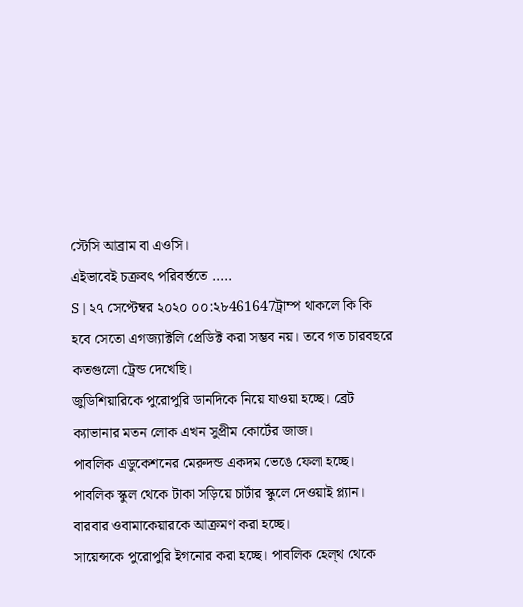স্টেসি আব্রাম বা এওসি।
এইভাবেই চক্রবৎ পরিবর্ন্ততে .....
S | ২৭ সেপ্টেম্বর ২০২০ ০০:২৮461647ট্রাম্প থাকলে কি কি হবে সেতো এগজ্যাক্টলি প্রেডিক্ট করা সম্ভব নয়। তবে গত চারবছরে কতগুলো ট্রেন্ড দেখেছি।
জুডিশিয়ারিকে পুরোপুরি ডানদিকে নিয়ে যাওয়া হচ্ছে। ব্রেট ক্যাভানার মতন লোক এখন সুপ্রীম কোর্টের জাজ।
পাবলিক এডুকেশনের মেরুদন্ড একদম ভেঙে ফেলা হচ্ছে। পাবলিক স্কুল থেকে টাকা সড়িয়ে চার্টার স্কুলে দেওয়াই প্ল্যান।
বারবার ওবামাকেয়ারকে আক্রমণ করা হচ্ছে।
সায়েন্সকে পুরোপুরি ইগনোর করা হচ্ছে। পাবলিক হেল্থ থেকে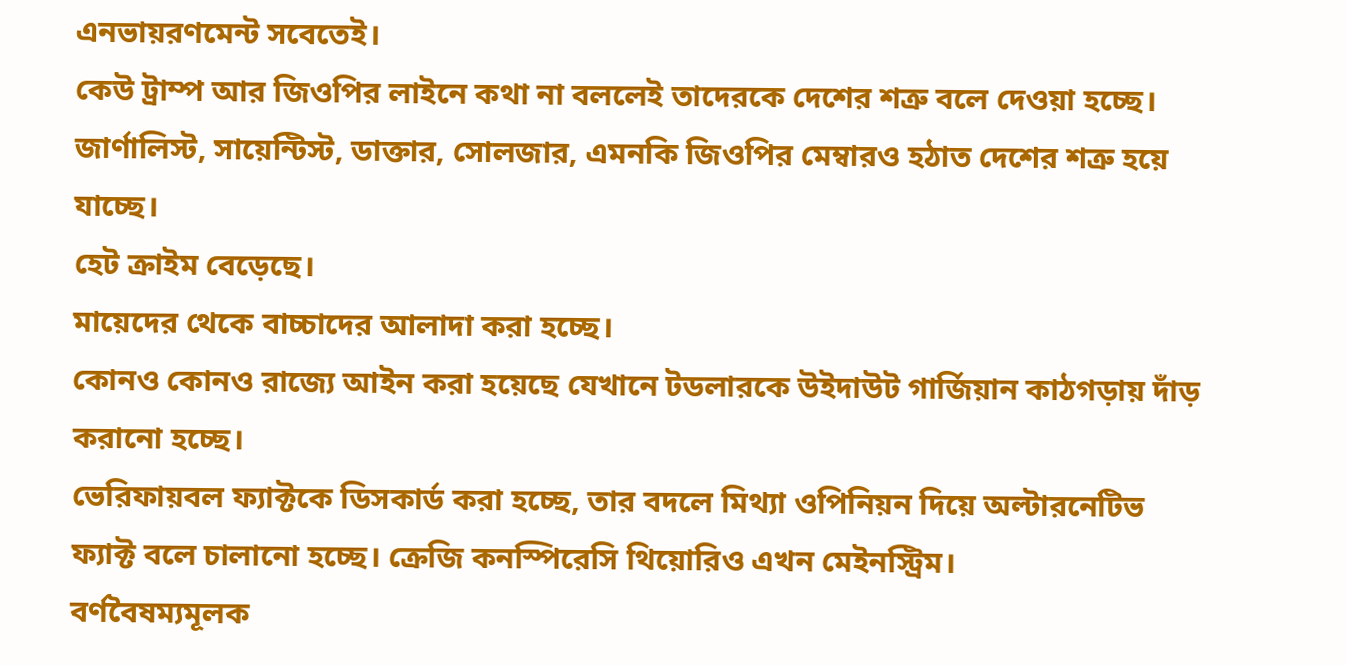এনভায়রণমেন্ট সবেতেই।
কেউ ট্রাম্প আর জিওপির লাইনে কথা না বললেই তাদেরকে দেশের শত্রু বলে দেওয়া হচ্ছে। জার্ণালিস্ট, সায়েন্টিস্ট, ডাক্তার, সোলজার, এমনকি জিওপির মেম্বারও হঠাত দেশের শত্রু হয়ে যাচ্ছে।
হেট ক্রাইম বেড়েছে।
মায়েদের থেকে বাচ্চাদের আলাদা করা হচ্ছে।
কোনও কোনও রাজ্যে আইন করা হয়েছে যেখানে টডলারকে উইদাউট গার্জিয়ান কাঠগড়ায় দাঁড় করানো হচ্ছে।
ভেরিফায়বল ফ্যাক্টকে ডিসকার্ড করা হচ্ছে, তার বদলে মিথ্যা ওপিনিয়ন দিয়ে অল্টারনেটিভ ফ্যাক্ট বলে চালানো হচ্ছে। ক্রেজি কনস্পিরেসি থিয়োরিও এখন মেইনস্ট্রিম।
বর্ণবৈষম্যমূলক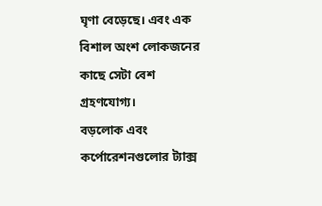ঘৃণা বেড়েছে। এবং এক বিশাল অংশ লোকজনের কাছে সেটা বেশ গ্রহণযোগ্য।
বড়লোক এবং কর্পোরেশনগুলোর ট্যাক্স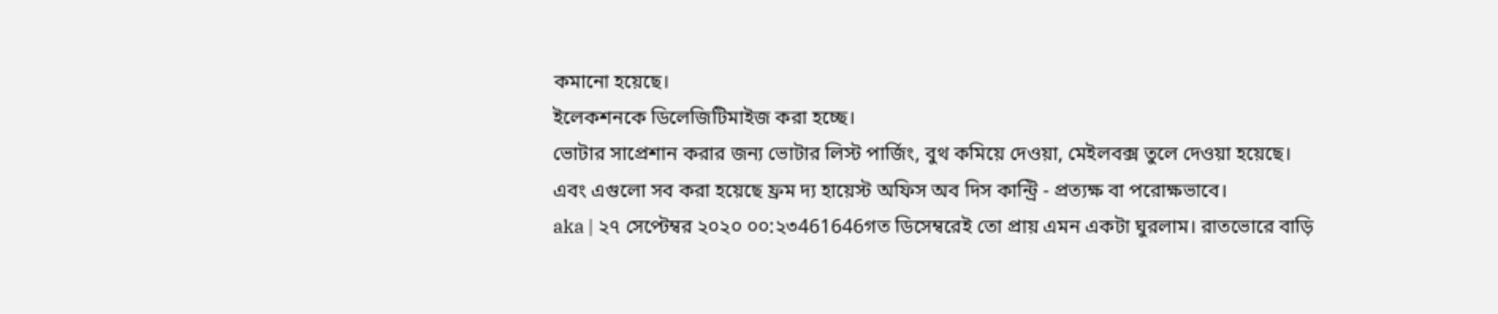কমানো হয়েছে।
ইলেকশনকে ডিলেজিটিমাইজ করা হচ্ছে।
ভোটার সাপ্রেশান করার জন্য ভোটার লিস্ট পার্জিং, বুথ কমিয়ে দেওয়া, মেইলবক্স তুলে দেওয়া হয়েছে।
এবং এগুলো সব করা হয়েছে ফ্রম দ্য হায়েস্ট অফিস অব দিস কান্ট্রি - প্রত্যক্ষ বা পরোক্ষভাবে।
aka | ২৭ সেপ্টেম্বর ২০২০ ০০:২৩461646গত ডিসেম্বরেই তো প্রায় এমন একটা ঘুরলাম। রাতভোরে বাড়ি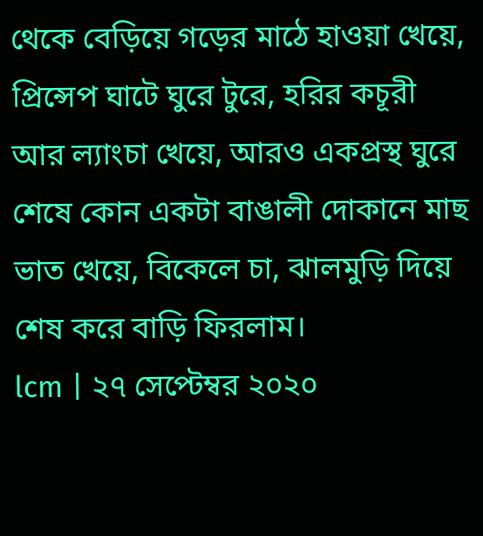থেকে বেড়িয়ে গড়ের মাঠে হাওয়া খেয়ে, প্রিন্সেপ ঘাটে ঘুরে টুরে, হরির কচূরী আর ল্যাংচা খেয়ে, আরও একপ্রস্থ ঘুরে শেষে কোন একটা বাঙালী দোকানে মাছ ভাত খেয়ে, বিকেলে চা, ঝালমুড়ি দিয়ে শেষ করে বাড়ি ফিরলাম।
lcm | ২৭ সেপ্টেম্বর ২০২০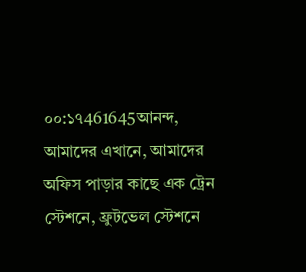০০:১৭461645আনন্দ,
আমাদের এখানে, আমাদের অফিস পাড়ার কাছে এক ট্রেন স্টেশনে, ফ্রুটভেল স্টেশনে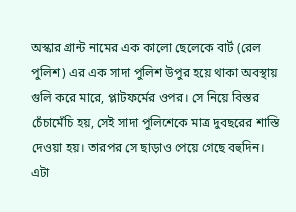অস্কার গ্রান্ট নামের এক কালো ছেলেকে বার্ট (রেল পুলিশ) এর এক সাদা পুলিশ উপুর হয়ে থাকা অবস্থায় গুলি করে মারে, প্লাটফর্মের ওপর। সে নিয়ে বিস্তর চেঁচামেঁচি হয়, সেই সাদা পুলিশেকে মাত্র দুবছরের শাস্তি দেওয়া হয়। তারপর সে ছাড়াও পেয়ে গেছে বহুদিন।
এটা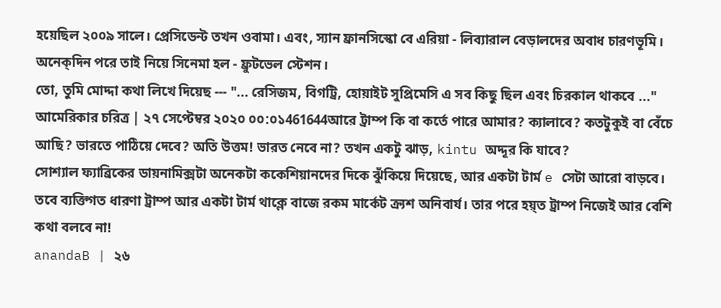হয়েছিল ২০০৯ সালে। প্রেসিডেন্ট তখন ওবামা। এবং, স্যান ফ্রানসিস্কো বে এরিয়া - লিব্যারাল বেড়ালদের অবাধ চারণভূমি। অনেক্দিন পরে তাই নিয়ে সিনেমা হল - ফ্রুটভেল স্টেশন।
তো, তুমি মোদ্দা কথা লিখে দিয়েছ --- "... রেসিজম, বিগট্রি, হোয়াইট সুপ্রিমেসি এ সব কিছু ছিল এবং চিরকাল থাকবে ..."
আমেরিকার চরিত্র | ২৭ সেপ্টেম্বর ২০২০ ০০:০১461644আরে ট্রাম্প কি বা কর্তে পারে আমার? ক্যালাবে? কতটুকুই বা বেঁচে আছি? ভারতে পাঠিয়ে দেবে? অতি উত্তম! ভারত নেবে না? তখন একটু ঝাড়, kintu অদ্দূর কি যাবে?
সোশ্যাল ফ্যাব্রিকের ডায়নামিক্সটা অনেকটা ককেশিয়ানদের দিকে ঝুঁকিয়ে দিয়েছে, আর একটা টার্ম e সেটা আরো বাড়বে। তবে ব্যক্তিগত ধারণা ট্রাম্প আর একটা টার্ম থাক্লে বাজে রকম মার্কেট ক্র্যশ অনিবার্য। তার পরে হয়্ত ট্রাম্প নিজেই আর বেশি কথা বলবে না!
anandaB | ২৬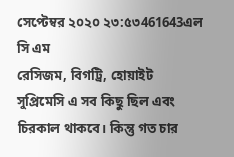সেপ্টেম্বর ২০২০ ২৩:৫৩461643এল সি এম
রেসিজম, বিগট্রি, হোয়াইট সুপ্রিমেসি এ সব কিছু ছিল এবং চিরকাল থাকবে। কিন্তু গত চার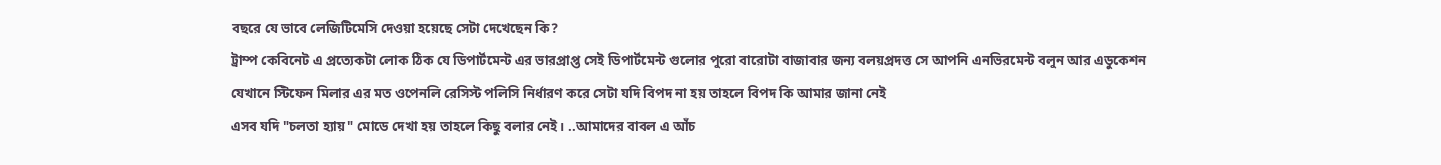বছরে যে ভাবে লেজিটিমেসি দেওয়া হয়েছে সেটা দেখেছেন কি?
ট্রাম্প কেবিনেট এ প্রত্যেকটা লোক ঠিক যে ডিপার্টমেন্ট এর ভারপ্রাপ্ত সেই ডিপার্টমেন্ট গুলোর পুরো বারোটা বাজাবার জন্য বলয়প্রদত্ত সে আপনি এনভিরমেন্ট বলুন আর এডুকেশন
যেখানে স্টিফেন মিলার এর মত ওপেনলি রেসিস্ট পলিসি নির্ধারণ করে সেটা যদি বিপদ না হয় তাহলে বিপদ কি আমার জানা নেই
এসব যদি "চলতা হ্যায়" মোডে দেখা হয় তাহলে কিছু বলার নেই। ..আমাদের বাবল এ আঁচ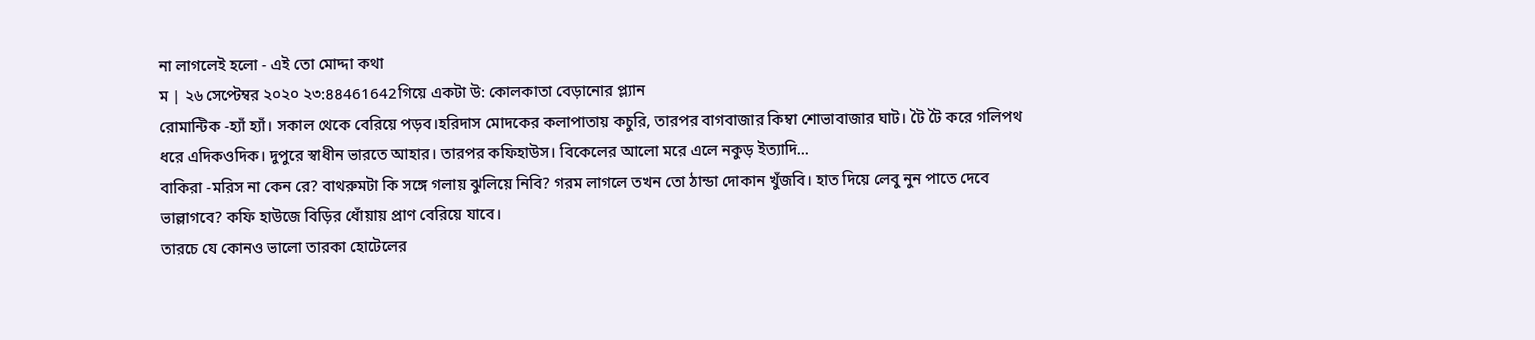না লাগলেই হলো - এই তো মোদ্দা কথা
ম | ২৬ সেপ্টেম্বর ২০২০ ২৩:৪৪461642গিয়ে একটা উ: কোলকাতা বেড়ানোর প্ল্যান
রোমান্টিক -হ্যাঁ হ্যাঁ। সকাল থেকে বেরিয়ে পড়ব।হরিদাস মোদকের কলাপাতায় কচুরি, তারপর বাগবাজার কিম্বা শোভাবাজার ঘাট। টৈ টৈ করে গলিপথ ধরে এদিকওদিক। দুপুরে স্বাধীন ভারতে আহার। তারপর কফিহাউস। বিকেলের আলো মরে এলে নকুড় ইত্যাদি...
বাকিরা -মরিস না কেন রে? বাথরুমটা কি সঙ্গে গলায় ঝুলিয়ে নিবি? গরম লাগলে তখন তো ঠান্ডা দোকান খুঁজবি। হাত দিয়ে লেবু নুন পাতে দেবে ভাল্লাগবে? কফি হাউজে বিড়ির ধোঁয়ায় প্রাণ বেরিয়ে যাবে।
তারচে যে কোনও ভালো তারকা হোটেলের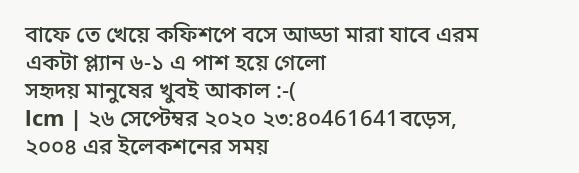বাফে তে খেয়ে কফিশপে বসে আড্ডা মারা যাবে এরম একটা প্ল্যান ৬-১ এ পাশ হয়ে গেলো
সহৃদয় মানুষের খুবই আকাল :-(
lcm | ২৬ সেপ্টেম্বর ২০২০ ২৩:৪০461641বড়েস,
২০০৪ এর ইলেকশনের সময়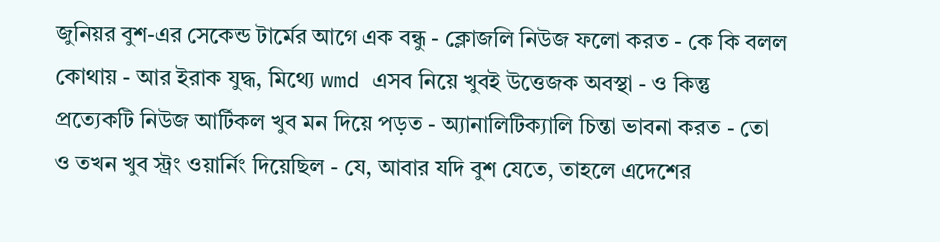জুনিয়র বুশ-এর সেকেন্ড টার্মের আগে এক বন্ধু - ক্লোজলি নিউজ ফলো করত - কে কি বলল কোথায় - আর ইরাক যুদ্ধ, মিথ্যে wmd এসব নিয়ে খুবই উত্তেজক অবস্থা - ও কিন্তু প্রত্যেকটি নিউজ আর্টিকল খুব মন দিয়ে পড়ত - অ্যানালিটিক্যালি চিন্তা ভাবনা করত - তো ও তখন খুব স্ট্রং ওয়ার্নিং দিয়েছিল - যে, আবার যদি বুশ যেতে, তাহলে এদেশের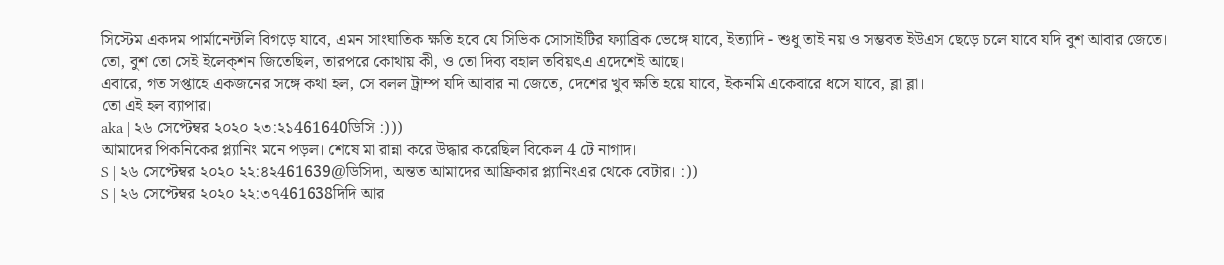সিস্টেম একদম পার্মানেন্টলি বিগড়ে যাবে, এমন সাংঘাতিক ক্ষতি হবে যে সিভিক সোসাইটির ফ্যাব্রিক ভেঙ্গে যাবে, ইত্যাদি - শুধু তাই নয় ও সম্ভবত ইউএস ছেড়ে চলে যাবে যদি বুশ আবার জেতে।
তো, বুশ তো সেই ইলেক্শন জিতেছিল, তারপরে কোথায় কী, ও তো দিব্য বহাল তবিয়ৎএ এদেশেই আছে।
এবারে, গত সপ্তাহে একজনের সঙ্গে কথা হল, সে বলল ট্রাম্প যদি আবার না জেতে, দেশের খুব ক্ষতি হয়ে যাবে, ইকনমি একেবারে ধসে যাবে, ব্লা ব্লা।
তো এই হল ব্যাপার।
aka | ২৬ সেপ্টেম্বর ২০২০ ২৩:২১461640ডিসি :)))
আমাদের পিকনিকের প্ল্যানিং মনে পড়ল। শেষে মা রান্না করে উদ্ধার করেছিল বিকেল 4 টে নাগাদ।
S | ২৬ সেপ্টেম্বর ২০২০ ২২:৪২461639@ডিসিদা, অন্তত আমাদের আফ্রিকার প্ল্যানিংএর থেকে বেটার। :))
S | ২৬ সেপ্টেম্বর ২০২০ ২২:৩৭461638দিদি আর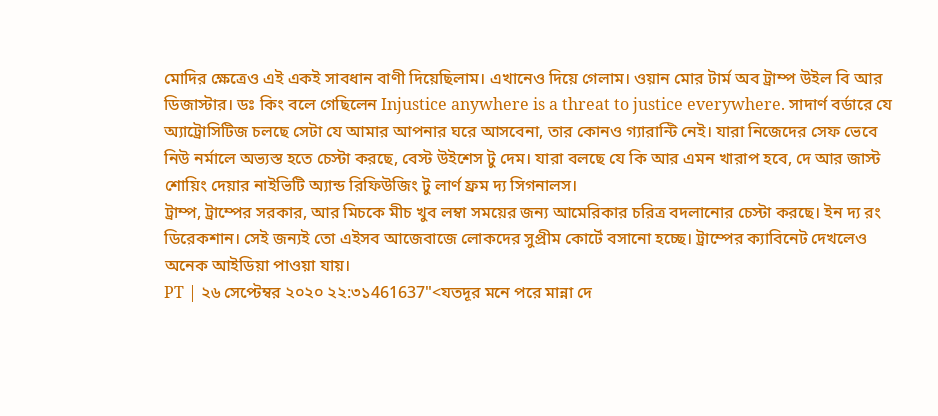মোদির ক্ষেত্রেও এই একই সাবধান বাণী দিয়েছিলাম। এখানেও দিয়ে গেলাম। ওয়ান মোর টার্ম অব ট্রাম্প উইল বি আর ডিজাস্টার। ডঃ কিং বলে গেছিলেন Injustice anywhere is a threat to justice everywhere. সাদার্ণ বর্ডারে যে অ্যাট্রোসিটিজ চলছে সেটা যে আমার আপনার ঘরে আসবেনা, তার কোনও গ্যারান্টি নেই। যারা নিজেদের সেফ ভেবে নিউ নর্মালে অভ্যস্ত হতে চেস্টা করছে, বেস্ট উইশেস টু দেম। যারা বলছে যে কি আর এমন খারাপ হবে, দে আর জাস্ট শোয়িং দেয়ার নাইভিটি অ্যান্ড রিফিউজিং টু লার্ণ ফ্রম দ্য সিগনালস।
ট্রাম্প, ট্রাম্পের সরকার, আর মিচকে মীচ খুব লম্বা সময়ের জন্য আমেরিকার চরিত্র বদলানোর চেস্টা করছে। ইন দ্য রং ডিরেকশান। সেই জন্যই তো এইসব আজেবাজে লোকদের সুপ্রীম কোর্টে বসানো হচ্ছে। ট্রাম্পের ক্যাবিনেট দেখলেও অনেক আইডিয়া পাওয়া যায়।
PT | ২৬ সেপ্টেম্বর ২০২০ ২২:৩১461637"<যতদূর মনে পরে মান্না দে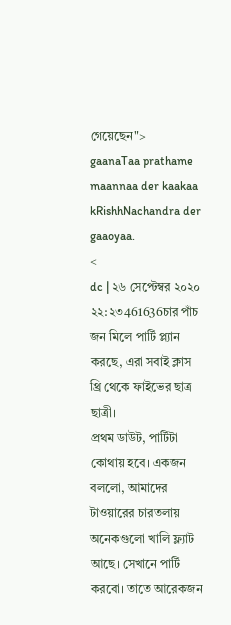গেয়েছেন">
gaanaTaa prathame maannaa der kaakaa kRishhNachandra der gaaoyaa.
<
dc | ২৬ সেপ্টেম্বর ২০২০ ২২:২৩461636চার পাঁচ জন মিলে পার্টি প্ল্যান করছে, এরা সবাই ক্লাস থ্রি থেকে ফাইভের ছাত্র ছাত্রী।
প্রথম ডাউট, পার্টিটা কোথায় হবে। একজন বললো, আমাদের টাওয়ারের চারতলায় অনেকগুলো খালি ফ্ল্যাট আছে। সেখানে পার্টি করবো। তাতে আরেকজন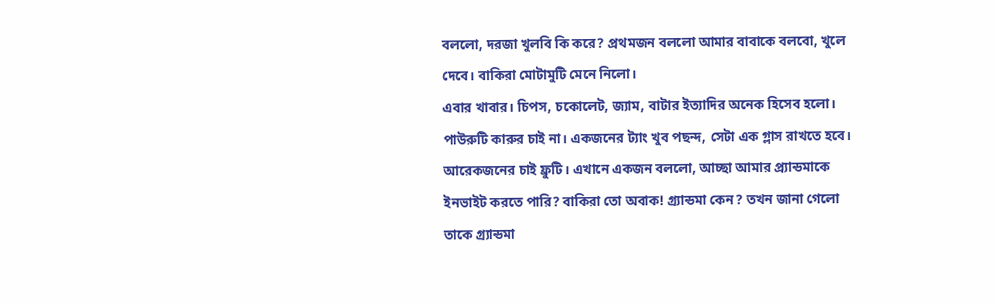বললো, দরজা খুলবি কি করে? প্রথমজন বললো আমার বাবাকে বলবো, খুলে দেবে। বাকিরা মোটামুটি মেনে নিলো।
এবার খাবার। চিপস, চকোলেট, জ্যাম, বাটার ইত্যাদির অনেক হিসেব হলো। পাউরুটি কারুর চাই না। একজনের ট্যাং খুব পছন্দ, সেটা এক গ্লাস রাখতে হবে। আরেকজনের চাই ফ্রুটি। এখানে একজন বললো, আচ্ছা আমার প্র্যান্ডমাকে ইনভাইট করতে পারি? বাকিরা তো অবাক! গ্র্যান্ডমা কেন? তখন জানা গেলো তাকে গ্র্যান্ডমা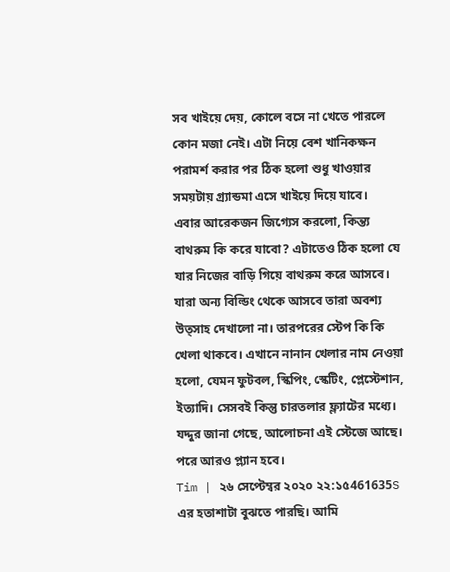সব খাইয়ে দেয়, কোলে বসে না খেতে পারলে কোন মজা নেই। এটা নিয়ে বেশ খানিকক্ষন পরামর্শ করার পর ঠিক হলো শুধু খাওয়ার সময়টায় গ্র্যান্ডমা এসে খাইয়ে দিয়ে যাবে।
এবার আরেকজন জিগ্যেস করলো, কিন্ত্য বাথরুম কি করে যাবো? এটাতেও ঠিক হলো যে যার নিজের বাড়ি গিয়ে বাথরুম করে আসবে। যারা অন্য বিল্ডিং থেকে আসবে তারা অবশ্য উত্সাহ দেখালো না। তারপরের স্টেপ কি কি খেলা থাকবে। এখানে নানান খেলার নাম নেওয়া হলো, যেমন ফুটবল, স্কিপিং, স্কেটিং, প্লেস্টেশান, ইত্যাদি। সেসবই কিন্তু চারতলার ফ্ল্যাটের মধ্যে।
যদ্দুর জানা গেছে, আলোচনা এই স্টেজে আছে। পরে আরও প্ল্যান হবে।
Tim | ২৬ সেপ্টেম্বর ২০২০ ২২:১৫461635S এর হতাশাটা বুঝতে পারছি। আমি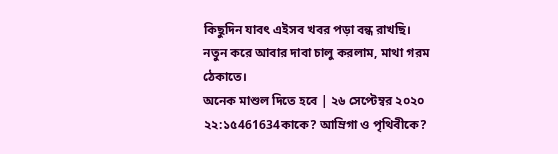কিছুদিন যাবৎ এইসব খবর পড়া বন্ধ রাখছি। নতুন করে আবার দাবা চালু করলাম, মাথা গরম ঠেকাতে।
অনেক মাশুল দিতে হবে | ২৬ সেপ্টেম্বর ২০২০ ২২:১৫461634কাকে? আম্রিগা ও পৃথিবীকে?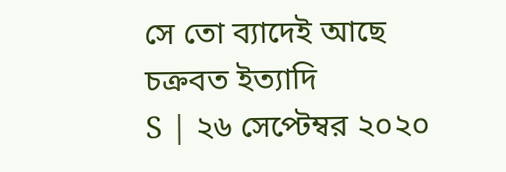সে তো ব্যাদেই আছে চক্রবত ইত্যাদি
S | ২৬ সেপ্টেম্বর ২০২০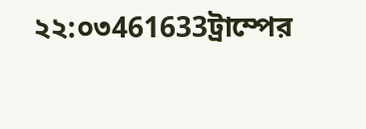২২:০৩461633ট্রাম্পের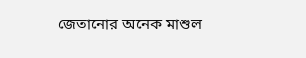জেতানোর অনেক মাশুল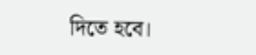দিতে হবে।